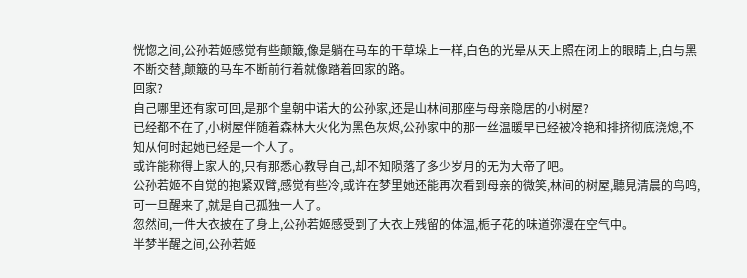恍惚之间,公孙若姬感觉有些颠簸,像是躺在马车的干草垛上一样,白色的光晕从天上照在闭上的眼睛上,白与黑不断交替,颠簸的马车不断前行着就像踏着回家的路。
回家?
自己哪里还有家可回,是那个皇朝中诺大的公孙家,还是山林间那座与母亲隐居的小树屋?
已经都不在了,小树屋伴随着森林大火化为黑色灰烬,公孙家中的那一丝温暖早已经被冷艳和排挤彻底浇熄,不知从何时起她已经是一个人了。
或许能称得上家人的,只有那悉心教导自己,却不知陨落了多少岁月的无为大帝了吧。
公孙若姬不自觉的抱紧双臂,感觉有些冷,或许在梦里她还能再次看到母亲的微笑,林间的树屋,聽見清晨的鸟鸣,可一旦醒来了,就是自己孤独一人了。
忽然间,一件大衣披在了身上,公孙若姬感受到了大衣上残留的体温,栀子花的味道弥漫在空气中。
半梦半醒之间,公孙若姬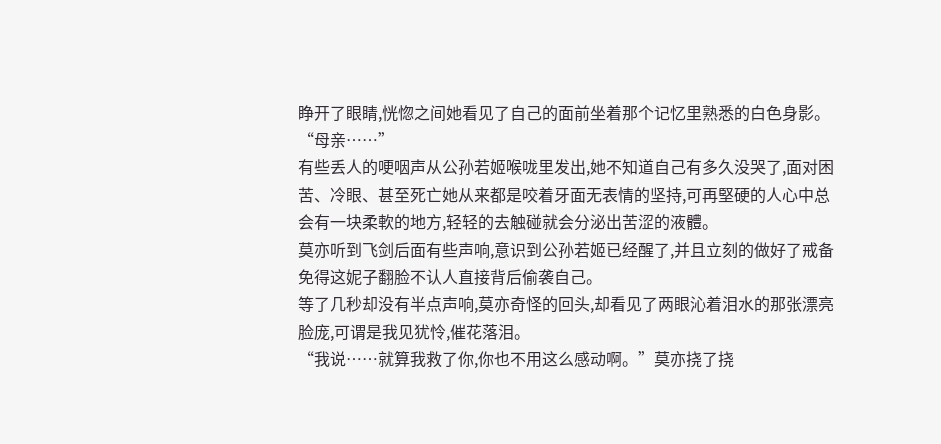睁开了眼睛,恍惚之间她看见了自己的面前坐着那个记忆里熟悉的白色身影。
“母亲……”
有些丢人的哽咽声从公孙若姬喉咙里发出,她不知道自己有多久没哭了,面对困苦、冷眼、甚至死亡她从来都是咬着牙面无表情的坚持,可再堅硬的人心中总会有一块柔軟的地方,轻轻的去触碰就会分泌出苦涩的液體。
莫亦听到飞剑后面有些声响,意识到公孙若姬已经醒了,并且立刻的做好了戒备免得这妮子翻脸不认人直接背后偷袭自己。
等了几秒却没有半点声响,莫亦奇怪的回头,却看见了两眼沁着泪水的那张漂亮脸庞,可谓是我见犹怜,催花落泪。
“我说……就算我救了你,你也不用这么感动啊。”莫亦挠了挠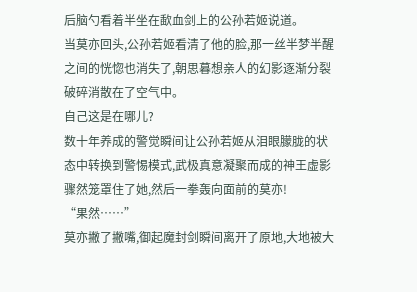后脑勺看着半坐在歃血剑上的公孙若姬说道。
当莫亦回头,公孙若姬看清了他的脸,那一丝半梦半醒之间的恍惚也消失了,朝思暮想亲人的幻影逐渐分裂破碎消散在了空气中。
自己这是在哪儿?
数十年养成的警觉瞬间让公孙若姬从泪眼朦胧的状态中转换到警惕模式,武极真意凝聚而成的神王虚影骤然笼罩住了她,然后一拳轰向面前的莫亦!
“果然……”
莫亦撇了撇嘴,御起魔封剑瞬间离开了原地,大地被大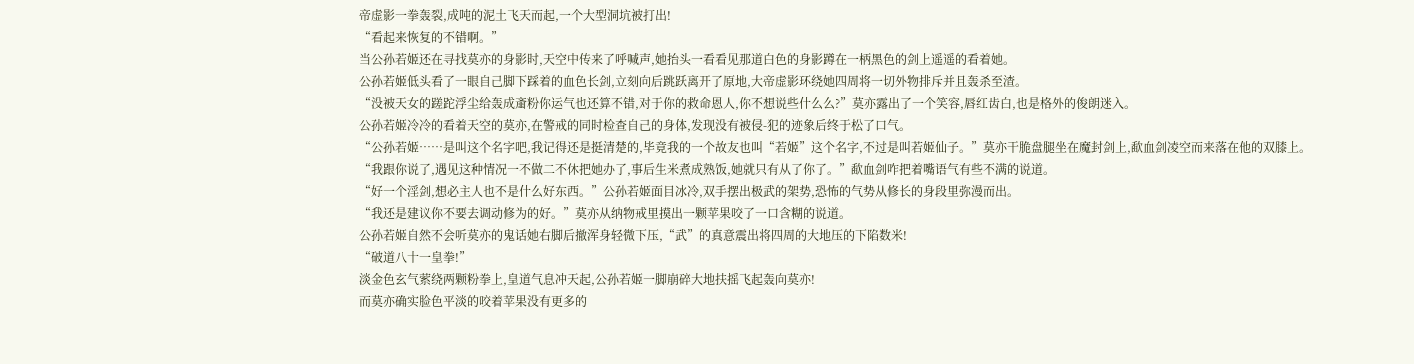帝虚影一拳轰裂,成吨的泥土飞天而起,一个大型洞坑被打出!
“看起来恢复的不错啊。”
当公孙若姬还在寻找莫亦的身影时,天空中传来了呼喊声,她抬头一看看见那道白色的身影蹲在一柄黑色的剑上遥遥的看着她。
公孙若姬低头看了一眼自己脚下踩着的血色长剑,立刻向后跳跃离开了原地,大帝虚影环绕她四周将一切外物排斥并且轰杀至渣。
“没被天女的蹉跎浮尘给轰成齑粉你运气也还算不错,对于你的救命恩人,你不想说些什么么?”莫亦露出了一个笑容,唇红齿白,也是格外的俊朗迷入。
公孙若姬冷冷的看着天空的莫亦,在警戒的同时检查自己的身体,发现没有被侵-犯的迹象后终于松了口气。
“公孙若姬……是叫这个名字吧,我记得还是挺清楚的,毕竟我的一个故友也叫“若姬”这个名字,不过是叫若姬仙子。”莫亦干脆盘腿坐在魔封剑上,歃血剑凌空而来落在他的双膝上。
“我跟你说了,遇见这种情况一不做二不休把她办了,事后生米煮成熟饭,她就只有从了你了。”歃血剑咋把着嘴语气有些不满的说道。
“好一个淫剑,想必主人也不是什么好东西。”公孙若姬面目冰冷,双手摆出极武的架势,恐怖的气势从修长的身段里弥漫而出。
“我还是建议你不要去调动修为的好。”莫亦从纳物戒里摸出一颗苹果咬了一口含糊的说道。
公孙若姬自然不会听莫亦的鬼话她右脚后撤浑身轻微下压,“武”的真意震出将四周的大地压的下陷数米!
“破道八十一皇拳!”
淡金色玄气萦绕两颗粉拳上,皇道气息冲天起,公孙若姬一脚崩碎大地扶摇飞起轰向莫亦!
而莫亦确实脸色平淡的咬着苹果没有更多的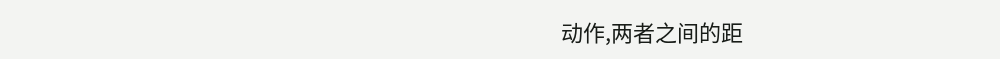动作,两者之间的距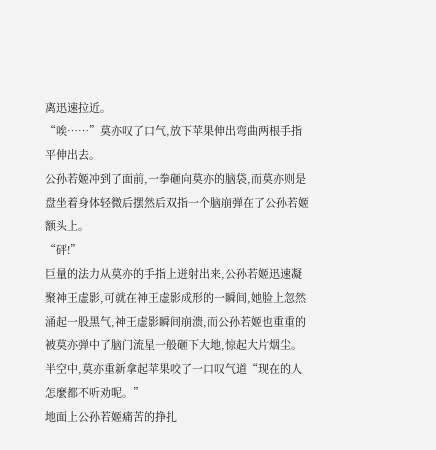离迅速拉近。
“唉……”莫亦叹了口气,放下苹果伸出弯曲两根手指平伸出去。
公孙若姬冲到了面前,一拳砸向莫亦的脑袋,而莫亦则是盘坐着身体轻微后摆然后双指一个脑崩弹在了公孙若姬额头上。
“砰!”
巨量的法力从莫亦的手指上迸射出来,公孙若姬迅速凝聚神王虚影,可就在神王虚影成形的一瞬间,她脸上忽然涌起一股黑气,神王虚影瞬间崩溃,而公孙若姬也重重的被莫亦弹中了脑门流星一般砸下大地,惊起大片烟尘。
半空中,莫亦重新拿起苹果咬了一口叹气道“现在的人怎麼都不听劝呢。”
地面上公孙若姬痛苦的挣扎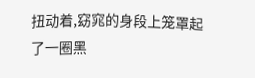扭动着,窈窕的身段上笼罩起了一圈黑